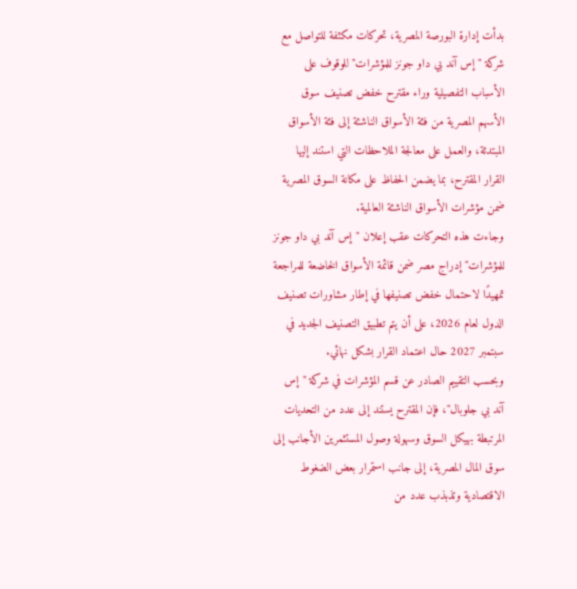بدأت إدارة البورصة المصرية، تحركات مكثفة للتواصل مع شركة "إس آند بي داو جونز للمؤشرات" للوقوف على الأسباب التفصيلية وراء مقترح خفض تصنيف سوق الأسهم المصرية من فئة الأسواق الناشئة إلى فئة الأسواق المبتدئة، والعمل على معالجة الملاحظات التي استند إليها القرار المقترح، بما يضمن الحفاظ على مكانة السوق المصرية ضمن مؤشرات الأسواق الناشئة العالمية.
وجاءت هذه التحركات عقب إعلان "إس آند بي داو جونز للمؤشرات" إدراج مصر ضمن قائمة الأسواق الخاضعة للمراجعة تمهيدًا لاحتمال خفض تصنيفها في إطار مشاورات تصنيف الدول لعام 2026، على أن يتم تطبيق التصنيف الجديد في سبتمبر 2027 حال اعتماد القرار بشكل نهائي.
وبحسب التقييم الصادر عن قسم المؤشرات في شركة "إس آند بي جلوبال"، فإن المقترح يستند إلى عدد من التحديات المرتبطة بهيكل السوق وسهولة وصول المستثمرين الأجانب إلى سوق المال المصرية، إلى جانب استمرار بعض الضغوط الاقتصادية وتذبذب عدد من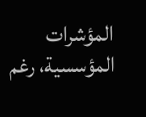المؤشرات المؤسسية، رغم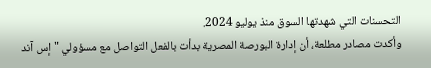التحسنات التي شهدتها السوق منذ يوليو 2024.
وأكدت مصادر مطلعة، أن إدارة البورصة المصرية بدأت بالفعل التواصل مع مسؤولي "إس آند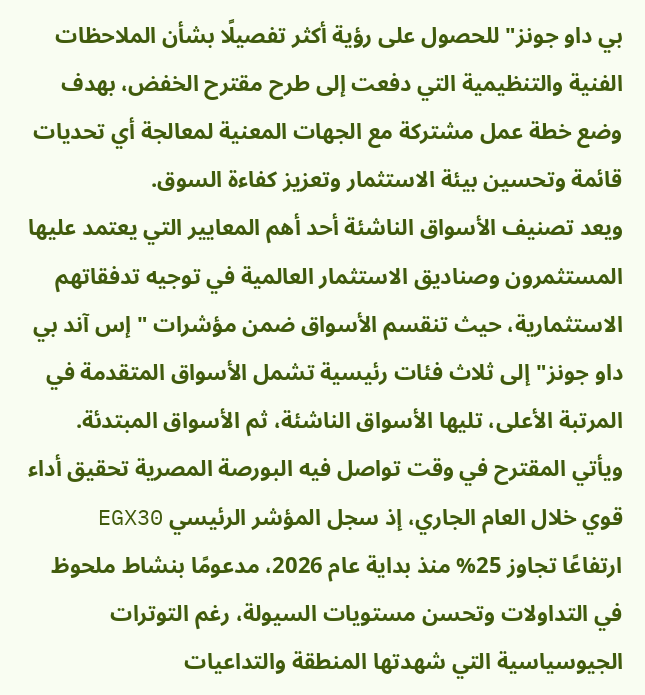بي داو جونز" للحصول على رؤية أكثر تفصيلًا بشأن الملاحظات الفنية والتنظيمية التي دفعت إلى طرح مقترح الخفض، بهدف وضع خطة عمل مشتركة مع الجهات المعنية لمعالجة أي تحديات قائمة وتحسين بيئة الاستثمار وتعزيز كفاءة السوق.
ويعد تصنيف الأسواق الناشئة أحد أهم المعايير التي يعتمد عليها المستثمرون وصناديق الاستثمار العالمية في توجيه تدفقاتهم الاستثمارية، حيث تنقسم الأسواق ضمن مؤشرات "إس آند بي داو جونز" إلى ثلاث فئات رئيسية تشمل الأسواق المتقدمة في المرتبة الأعلى، تليها الأسواق الناشئة، ثم الأسواق المبتدئة.
ويأتي المقترح في وقت تواصل فيه البورصة المصرية تحقيق أداء قوي خلال العام الجاري، إذ سجل المؤشر الرئيسي EGX30 ارتفاعًا تجاوز 25% منذ بداية عام 2026، مدعومًا بنشاط ملحوظ في التداولات وتحسن مستويات السيولة، رغم التوترات الجيوسياسية التي شهدتها المنطقة والتداعيات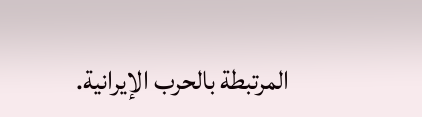المرتبطة بالحرب الإيرانية.